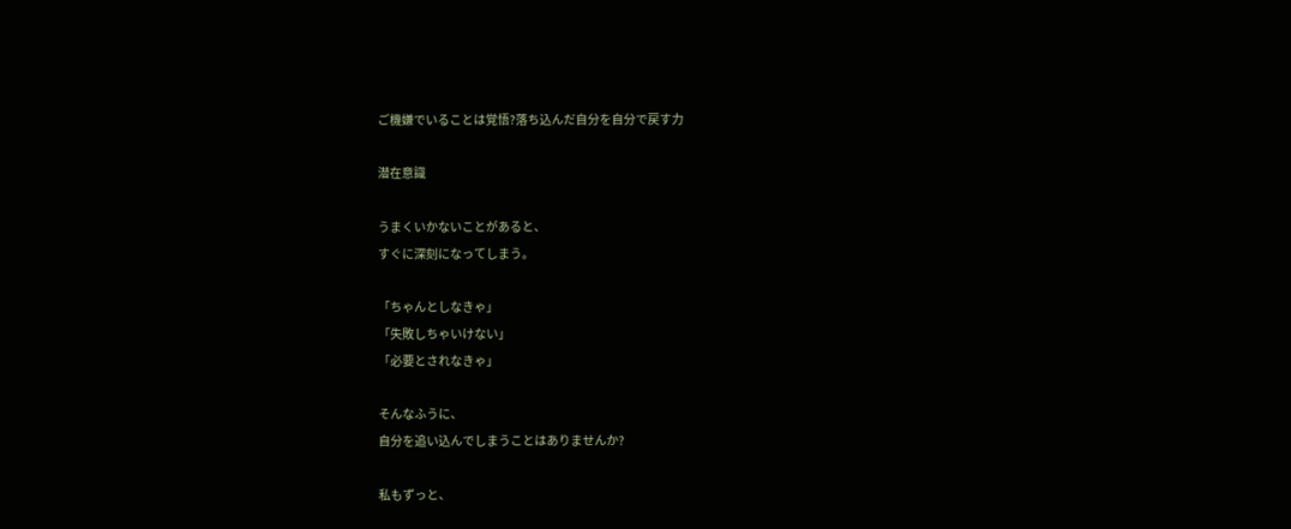ご機嫌でいることは覚悟?落ち込んだ自分を自分で戻す力

潜在意識

うまくいかないことがあると、
すぐに深刻になってしまう。

「ちゃんとしなきゃ」
「失敗しちゃいけない」
「必要とされなきゃ」

そんなふうに、
自分を追い込んでしまうことはありませんか?

私もずっと、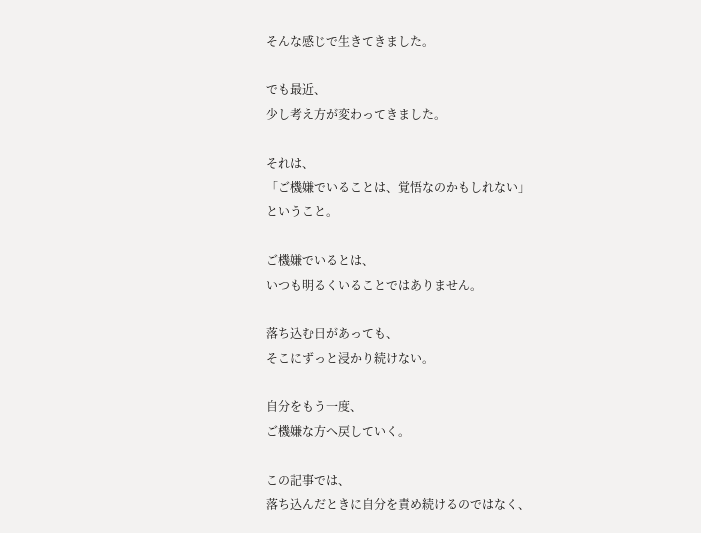そんな感じで生きてきました。

でも最近、
少し考え方が変わってきました。

それは、
「ご機嫌でいることは、覚悟なのかもしれない」
ということ。

ご機嫌でいるとは、
いつも明るくいることではありません。

落ち込む日があっても、
そこにずっと浸かり続けない。

自分をもう一度、
ご機嫌な方へ戻していく。

この記事では、
落ち込んだときに自分を責め続けるのではなく、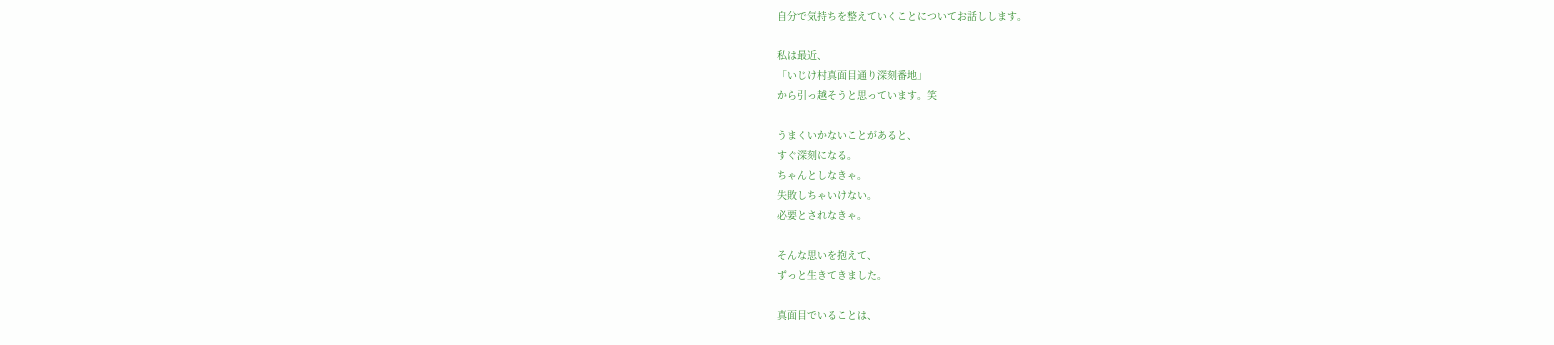自分で気持ちを整えていくことについてお話しします。

私は最近、
「いじけ村真面目通り深刻番地」
から引っ越そうと思っています。笑

うまくいかないことがあると、
すぐ深刻になる。
ちゃんとしなきゃ。
失敗しちゃいけない。
必要とされなきゃ。

そんな思いを抱えて、
ずっと生きてきました。

真面目でいることは、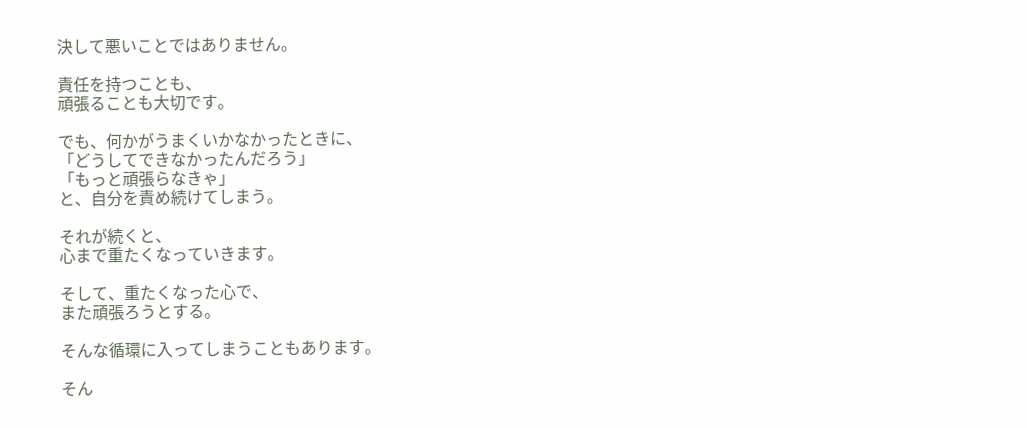決して悪いことではありません。

責任を持つことも、
頑張ることも大切です。

でも、何かがうまくいかなかったときに、
「どうしてできなかったんだろう」
「もっと頑張らなきゃ」
と、自分を責め続けてしまう。

それが続くと、
心まで重たくなっていきます。

そして、重たくなった心で、
また頑張ろうとする。

そんな循環に入ってしまうこともあります。

そん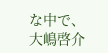な中で、
大嶋啓介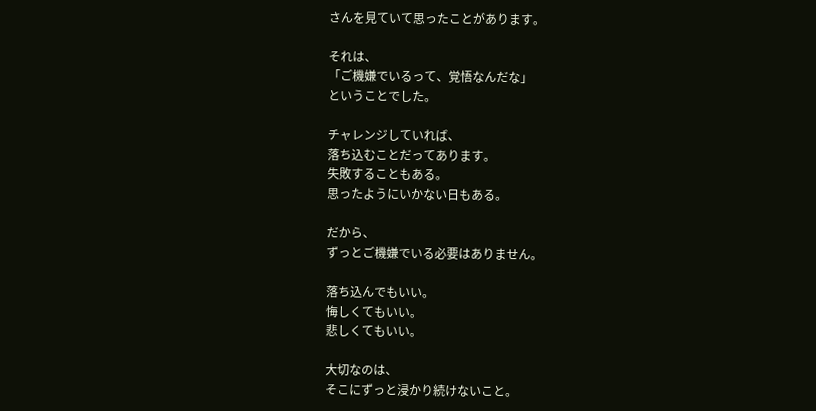さんを見ていて思ったことがあります。

それは、
「ご機嫌でいるって、覚悟なんだな」
ということでした。

チャレンジしていれば、
落ち込むことだってあります。
失敗することもある。
思ったようにいかない日もある。

だから、
ずっとご機嫌でいる必要はありません。

落ち込んでもいい。
悔しくてもいい。
悲しくてもいい。

大切なのは、
そこにずっと浸かり続けないこと。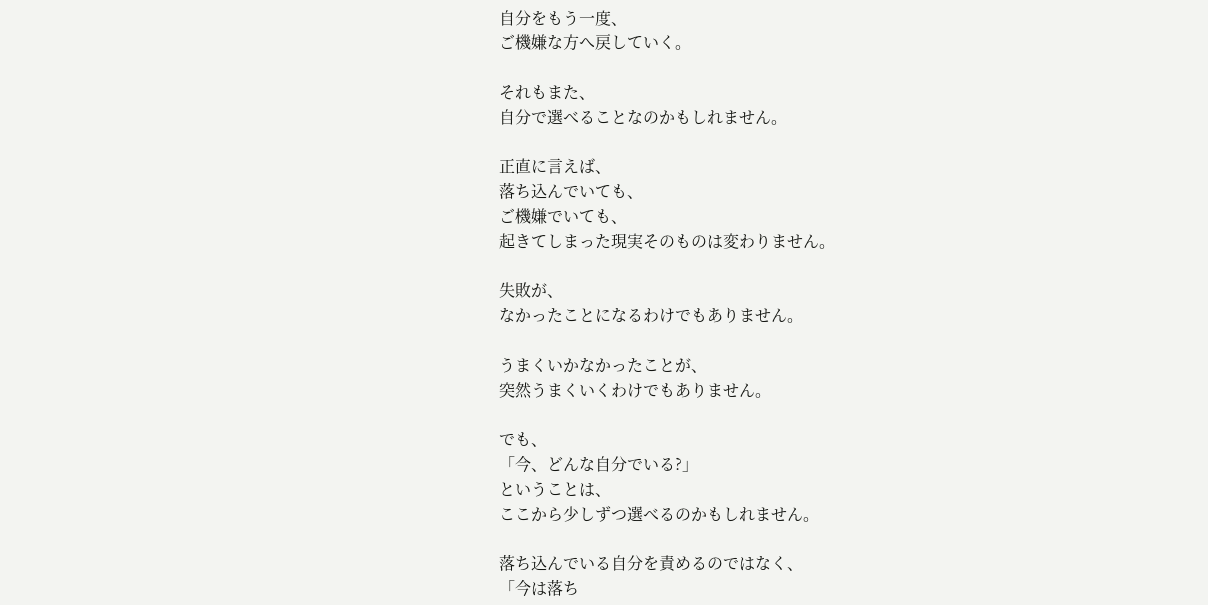自分をもう一度、
ご機嫌な方へ戻していく。

それもまた、
自分で選べることなのかもしれません。

正直に言えば、
落ち込んでいても、
ご機嫌でいても、
起きてしまった現実そのものは変わりません。

失敗が、
なかったことになるわけでもありません。

うまくいかなかったことが、
突然うまくいくわけでもありません。

でも、
「今、どんな自分でいる?」
ということは、
ここから少しずつ選べるのかもしれません。

落ち込んでいる自分を責めるのではなく、
「今は落ち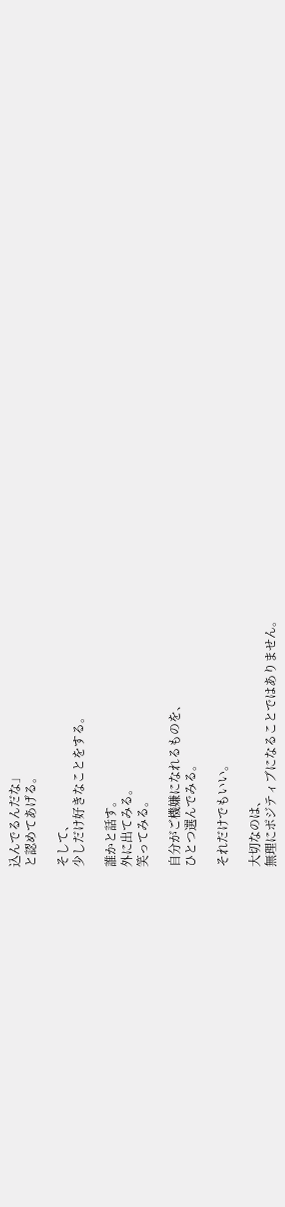込んでるんだな」
と認めてあげる。

そして、
少しだけ好きなことをする。

誰かと話す。
外に出てみる。
笑ってみる。

自分がご機嫌になれるものを、
ひとつ選んでみる。

それだけでもいい。

大切なのは、
無理にポジティブになることではありません。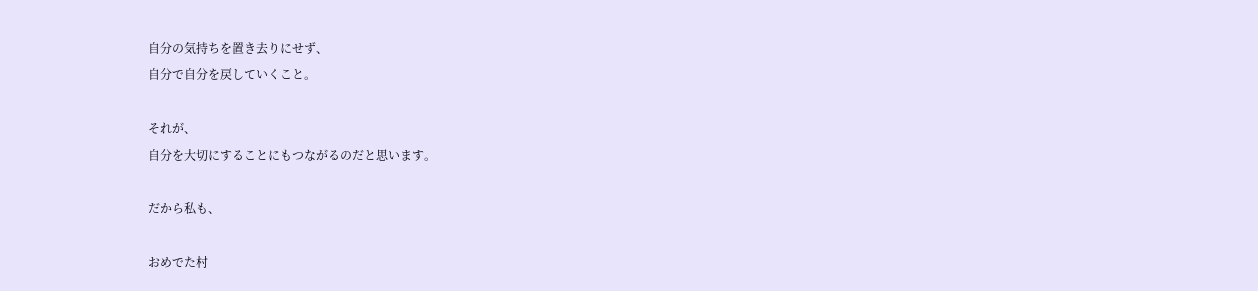自分の気持ちを置き去りにせず、
自分で自分を戻していくこと。

それが、
自分を大切にすることにもつながるのだと思います。

だから私も、

おめでた村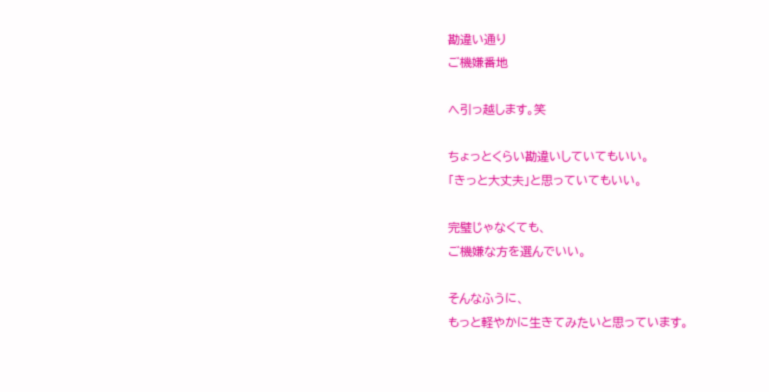勘違い通り
ご機嫌番地

へ引っ越します。笑

ちょっとくらい勘違いしていてもいい。
「きっと大丈夫」と思っていてもいい。

完璧じゃなくても、
ご機嫌な方を選んでいい。

そんなふうに、
もっと軽やかに生きてみたいと思っています。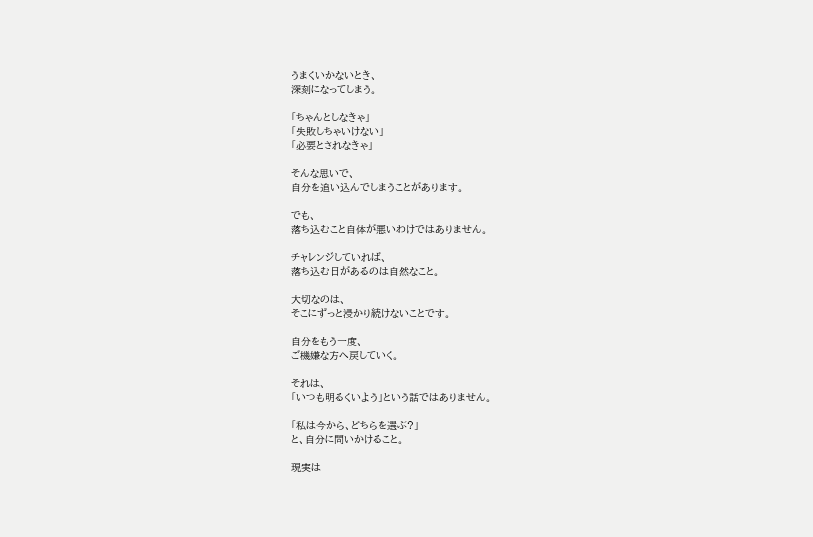うまくいかないとき、
深刻になってしまう。

「ちゃんとしなきゃ」
「失敗しちゃいけない」
「必要とされなきゃ」

そんな思いで、
自分を追い込んでしまうことがあります。

でも、
落ち込むこと自体が悪いわけではありません。

チャレンジしていれば、
落ち込む日があるのは自然なこと。

大切なのは、
そこにずっと浸かり続けないことです。

自分をもう一度、
ご機嫌な方へ戻していく。

それは、
「いつも明るくいよう」という話ではありません。

「私は今から、どちらを選ぶ?」
と、自分に問いかけること。

現実は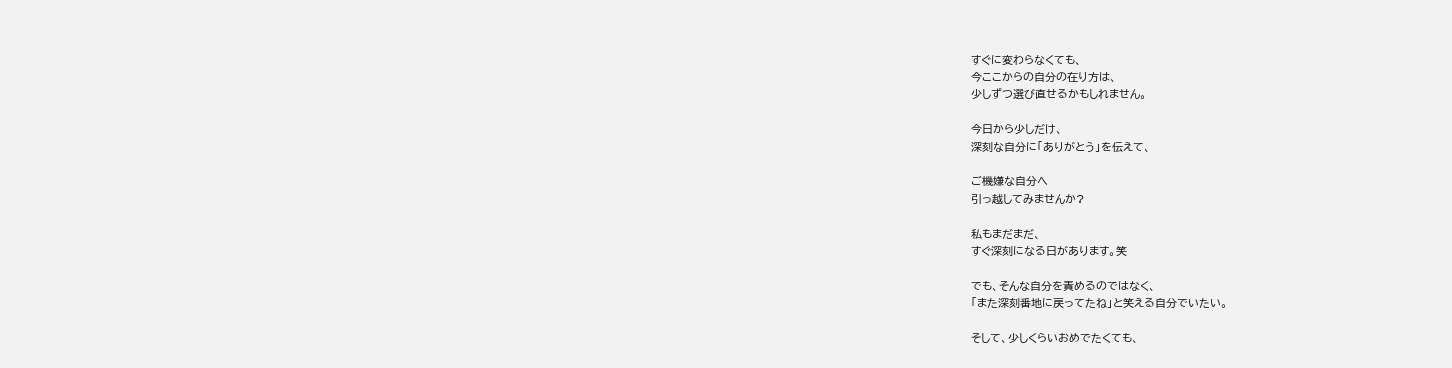すぐに変わらなくても、
今ここからの自分の在り方は、
少しずつ選び直せるかもしれません。

今日から少しだけ、
深刻な自分に「ありがとう」を伝えて、

ご機嫌な自分へ
引っ越してみませんか?

私もまだまだ、
すぐ深刻になる日があります。笑

でも、そんな自分を責めるのではなく、
「また深刻番地に戻ってたね」と笑える自分でいたい。

そして、少しくらいおめでたくても、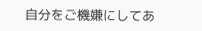自分をご機嫌にしてあ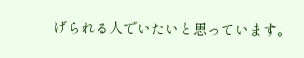げられる人でいたいと思っています。